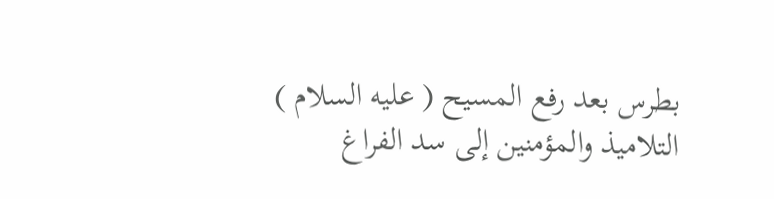بطرس بعد رفع المسيح ( عليه السلام ) التلاميذ والمؤمنين إلى سد الفراغ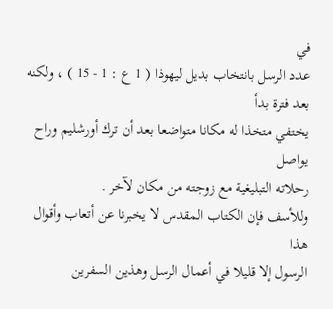في
عدد الرسل بانتخاب بديل ليهوذا ( 1 ع : 1 - 15 ) ، ولكنه بعد فترة بدأ
يختفي متخذا له مكانا متواضعا بعد أن ترك أورشليم وراح يواصل
رحلاته التبليغية مع زوجته من مكان لآخر .
وللأسف فإن الكتاب المقدس لا يخبرنا عن أتعاب وأقوال هذا
الرسول إلا قليلا في أعمال الرسل وهذين السفرين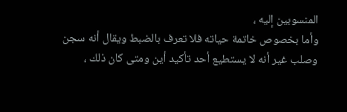المنسوبين إليه ،
وأما بخصوص خاتمة حياته فلا تعرف بالضبط ويقال أنه سجن
وصلب غير أنه لا يستطيع أحد تأكيد أين ومتى كان ذلك ،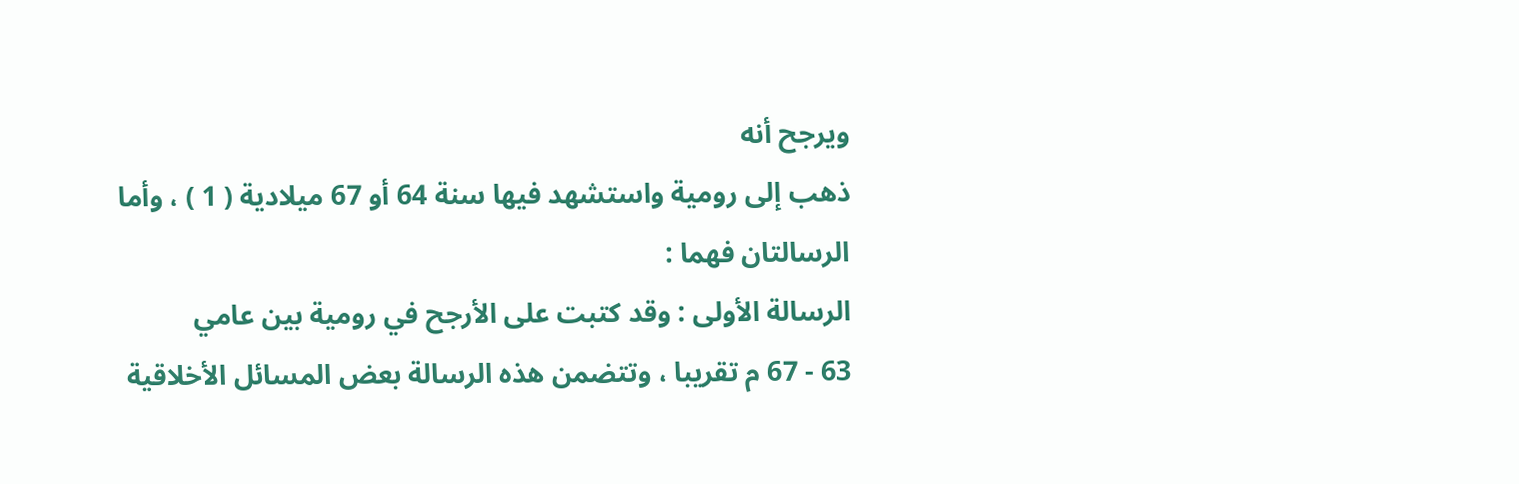ويرجح أنه
ذهب إلى رومية واستشهد فيها سنة 64 أو 67 ميلادية ( 1 ) ، وأما
الرسالتان فهما :
الرسالة الأولى : وقد كتبت على الأرجح في رومية بين عامي
63 - 67 م تقريبا ، وتتضمن هذه الرسالة بعض المسائل الأخلاقية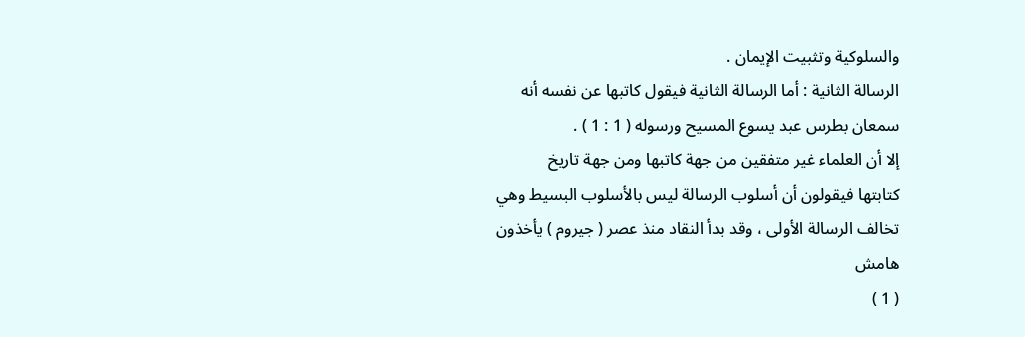والسلوكية وتثبيت الإيمان .
الرسالة الثانية : أما الرسالة الثانية فيقول كاتبها عن نفسه أنه
سمعان بطرس عبد يسوع المسيح ورسوله ( 1 : 1 ) .
إلا أن العلماء غير متفقين من جهة كاتبها ومن جهة تاريخ
كتابتها فيقولون أن أسلوب الرسالة ليس بالأسلوب البسيط وهي
تخالف الرسالة الأولى ، وقد بدأ النقاد منذ عصر ( جيروم ) يأخذون
هامش
( 1 )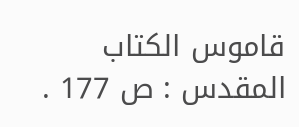قاموس الكتاب المقدس : ص 177 .